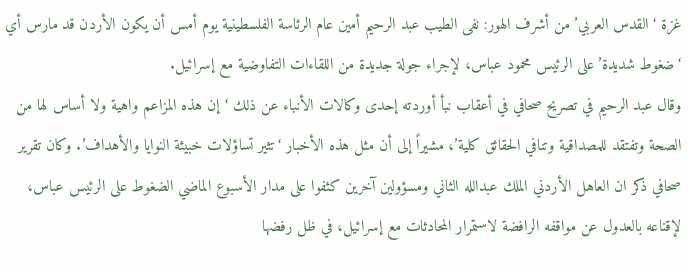غزة ‘القدس العربي’ من أشرف الهور: نفى الطيب عبد الرحيم أمين عام الرئاسة الفلسطينية يوم أمس أن يكون الأردن قد مارس أي ‘ضغوط شديدة’ على الرئيس محمود عباس، لإجراء جولة جديدة من اللقاءات التفاوضية مع إسرائيل.
وقال عبد الرحيم في تصريح صحافي في أعقاب نبأ أوردته إحدى وكالات الأنباء عن ذلك ‘إن هذه المزاعم واهية ولا أساس لها من الصحة وتفتقد للمصداقية وتنافي الحقائق كلية’، مشيراً إلى أن مثل هذه الأخبار ‘تثير تساؤلات خبيثة النوايا والأهداف’. وكان تقرير صحافي ذكر ان العاهل الأردني الملك عبدالله الثاني ومسؤولين آخرين كثفوا على مدار الأسبوع الماضي الضغوط على الرئيس عباس، لإقناعه بالعدول عن مواقفه الرافضة لاستمرار المحادثات مع إسرائيل، في ظل رفضها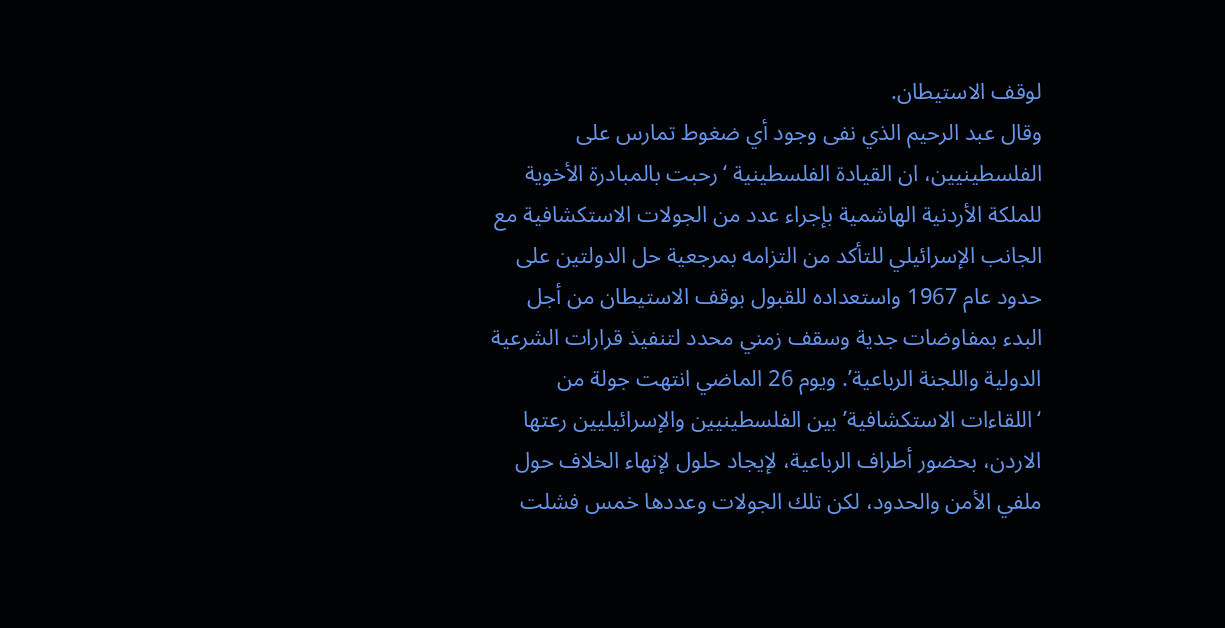لوقف الاستيطان.
وقال عبد الرحيم الذي نفى وجود أي ضغوط تمارس على الفلسطينيين، ان القيادة الفلسطينية ‘رحبت بالمبادرة الأخوية للملكة الأردنية الهاشمية بإجراء عدد من الجولات الاستكشافية مع الجانب الإسرائيلي للتأكد من التزامه بمرجعية حل الدولتين على حدود عام 1967 واستعداده للقبول بوقف الاستيطان من أجل البدء بمفاوضات جدية وسقف زمني محدد لتنفيذ قرارات الشرعية الدولية واللجنة الرباعية’. ويوم 26 الماضي انتهت جولة من ‘اللقاءات الاستكشافية’ بين الفلسطينيين والإسرائيليين رعتها الاردن، بحضور أطراف الرباعية، لإيجاد حلول لإنهاء الخلاف حول ملفي الأمن والحدود، لكن تلك الجولات وعددها خمس فشلت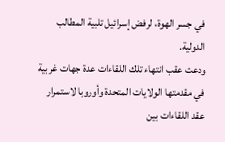في جسر الهوة، لرفض إسرائيل تلبية المطالب الدولية.
ودعت عقب انتهاء تلك اللقاءات عدة جهات غربية في مقدمتها الولايات المتحدة وأوروبا لاستمرار عقد اللقاءات بين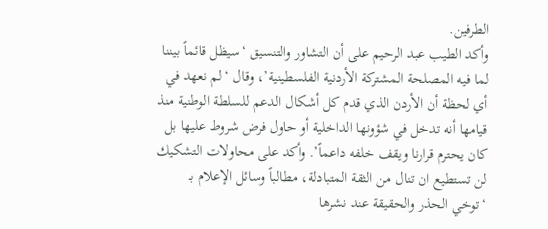الطرفين.
وأكد الطيب عبد الرحيم على أن التشاور والتنسيق ‘سيظل قائماً بيننا لما فيه المصلحة المشتركة الأردنية الفلسطينية’، وقال ‘لم نعهد في أي لحظة أن الأردن الذي قدم كل أشكال الدعم للسلطة الوطنية منذ قيامها أنه تدخل في شؤونها الداخلية أو حاول فرض شروط عليها بل كان يحترم قرارنا ويقف خلفه داعماً’. وأكد على محاولات التشكيك لن تستطيع ان تنال من الثقة المتبادلة، مطالباً وسائل الإعلام بـ ‘توخي الحذر والحقيقة عند نشرها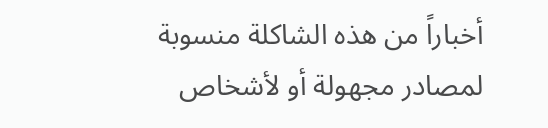أخباراً من هذه الشاكلة منسوبة لمصادر مجهولة أو لأشخاص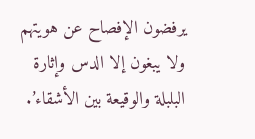يرفضون الإفصاح عن هويتهم ولا يبغون إلا الدس وإثارة البلبلة والوقيعة بين الأشقاء’.